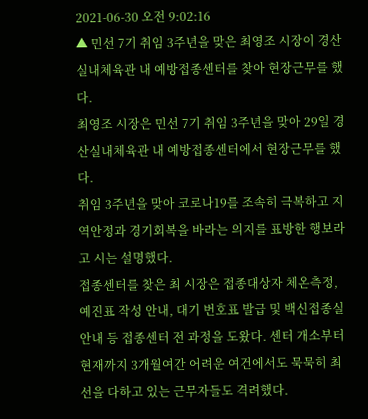2021-06-30 오전 9:02:16
▲ 민선 7기 취임 3주년을 맞은 최영조 시장이 경산실내체육관 내 예방접종센터를 찾아 현장근무를 했다.
최영조 시장은 민선 7기 취임 3주년을 맞아 29일 경산실내체육관 내 예방접종센터에서 현장근무를 했다.
취임 3주년을 맞아 코로나19를 조속히 극복하고 지역안정과 경기회복을 바라는 의지를 표방한 행보라고 시는 설명했다.
접종센터를 찾은 최 시장은 접종대상자 체온측정, 예진표 작성 안내, 대기 번호표 발급 및 백신접종실 안내 등 접종센터 전 과정을 도왔다. 센터 개소부터 현재까지 3개월여간 어려운 여건에서도 묵묵히 최선을 다하고 있는 근무자들도 격려했다.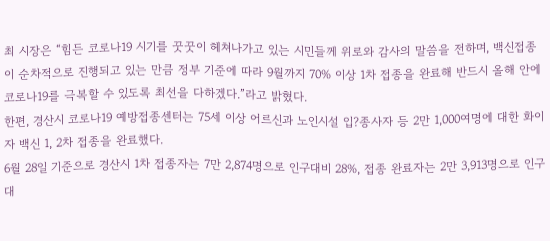최 시장은 “힘든 코로나19 시기를 꿋꿋이 헤쳐나가고 있는 시민들께 위로와 감사의 말씀을 전하며, 백신접종이 순차적으로 진행되고 있는 만큼 정부 기준에 따라 9월까지 70% 이상 1차 접종을 완료해 반드시 올해 안에 코로나19를 극복할 수 있도록 최선을 다하겠다.”라고 밝혔다.
한편, 경산시 코로나19 예방접종센터는 75세 이상 어르신과 노인시설 입?종사자 등 2만 1,000여명에 대한 화이자 백신 1, 2차 접종을 완료했다.
6월 28일 기준으로 경산시 1차 접종자는 7만 2,874명으로 인구대비 28%, 접종 완료자는 2만 3,913명으로 인구대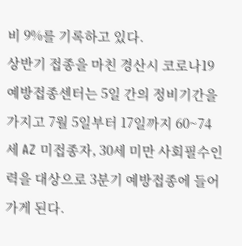비 9%를 기록하고 있다.
상반기 접종을 마친 경산시 코로나19 예방접종센터는 5일 간의 정비기간을 가지고 7월 5일부터 17일까지 60~74세 AZ 미접종자, 30세 미만 사회필수인력을 대상으로 3분기 예방접종에 들어가게 된다.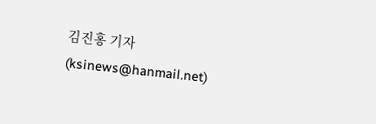김진홍 기자 (ksinews@hanmail.net)